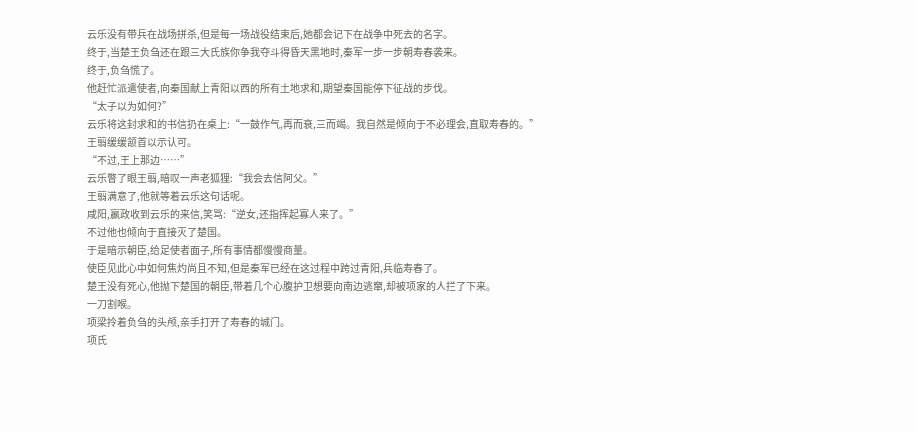云乐没有带兵在战场拼杀,但是每一场战役结束后,她都会记下在战争中死去的名字。
终于,当楚王负刍还在跟三大氏族你争我夺斗得昏天黑地时,秦军一步一步朝寿春袭来。
终于,负刍慌了。
他赶忙派遣使者,向秦国献上青阳以西的所有土地求和,期望秦国能停下征战的步伐。
“太子以为如何?”
云乐将这封求和的书信扔在桌上:“一鼓作气,再而衰,三而竭。我自然是倾向于不必理会,直取寿春的。”
王翦缓缓颔首以示认可。
“不过,王上那边……”
云乐瞥了眼王翦,暗叹一声老狐狸:“我会去信阿父。”
王翦满意了,他就等着云乐这句话呢。
咸阳,嬴政收到云乐的来信,笑骂:“逆女,还指挥起寡人来了。”
不过他也倾向于直接灭了楚国。
于是暗示朝臣,给足使者面子,所有事情都慢慢商量。
使臣见此心中如何焦灼尚且不知,但是秦军已经在这过程中跨过青阳,兵临寿春了。
楚王没有死心,他抛下楚国的朝臣,带着几个心腹护卫想要向南边逃窜,却被项家的人拦了下来。
一刀割喉。
项梁拎着负刍的头颅,亲手打开了寿春的城门。
项氏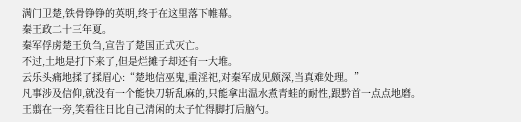满门卫楚,铁骨铮铮的英明,终于在这里落下帷幕。
秦王政二十三年夏。
秦军俘虏楚王负刍,宣告了楚国正式灭亡。
不过,土地是打下来了,但是烂摊子却还有一大堆。
云乐头痛地揉了揉眉心:“楚地信巫鬼,重淫祀,对秦军成见颇深,当真难处理。”
凡事涉及信仰,就没有一个能快刀斩乱麻的,只能拿出温水煮青蛙的耐性,跟黔首一点点地磨。
王翦在一旁,笑看往日比自己清闲的太子忙得脚打后脑勺。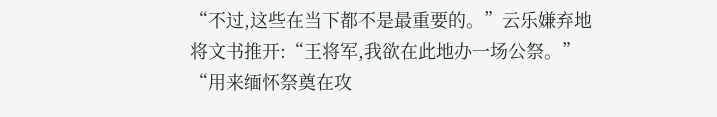“不过,这些在当下都不是最重要的。”云乐嫌弃地将文书推开:“王将军,我欲在此地办一场公祭。”
“用来缅怀祭奠在攻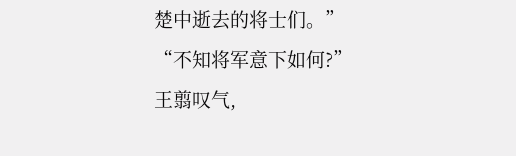楚中逝去的将士们。”
“不知将军意下如何?”
王翦叹气,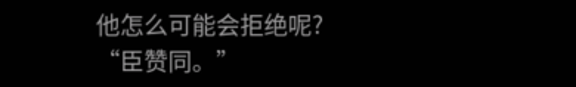他怎么可能会拒绝呢?
“臣赞同。”